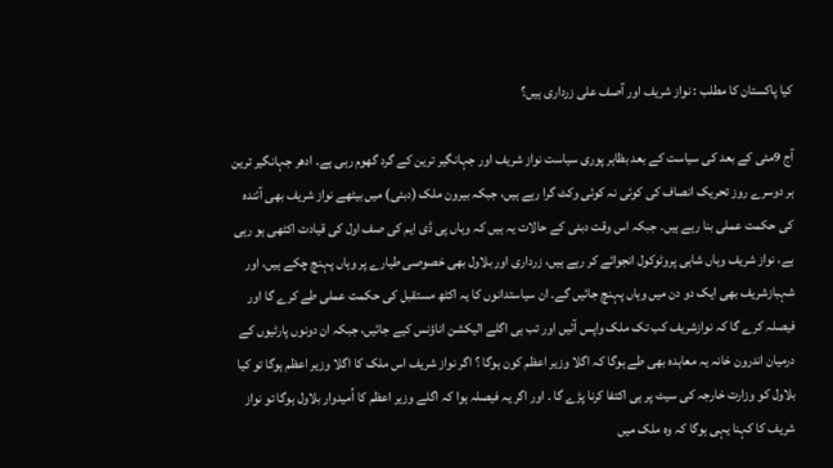کیا پاکستان کا مطلب : نواز شریف اور آصف علی زرداری ہیں؟

آج 9مئی کے بعد کی سیاست کے بعد بظاہر پوری سیاست نواز شریف اور جہانگیر ترین کے گرد گھوم رہی ہے۔ ادھر جہانگیر ترین ہر دوسرے روز تحریک انصاف کی کوئی نہ کوئی وکٹ گرا رہے ہیں، جبکہ بیرون ملک (دبئی) میں بیٹھے نواز شریف بھی آئندہ کی حکمت عملی بنا رہے ہیں۔ جبکہ اس وقت دبئی کے حالات یہ ہیں کہ وہاں پی ڈی ایم کی صف اول کی قیادت اکٹھی ہو رہی ہے، نواز شریف وہاں شاہی پروٹوکول انجوائے کر رہے ہیں، زرداری اور بلاول بھی خصوصی طیارے پر وہاں پہنچ چکے ہیں، اور شہبازشریف بھی ایک دو دن میں وہاں پہنچ جائیں گے۔ ان سیاستدانوں کا یہ اکٹھ مستقبل کی حکمت عملی طے کرے گا اور فیصلہ کرے گا کہ نوازشریف کب تک ملک واپس آئیں اور تب ہی اگلے الیکشن اناؤنس کیے جائیں، جبکہ ان دونوں پارٹیوں کے درمیان اندرون خانہ یہ معاہدہ بھی طے ہوگا کہ اگلا وزیر اعظم کون ہوگا ؟ اگر نواز شریف اس ملک کا اگلا وزیر اعظم ہوگا تو کیا بلاول کو وزارت خارجہ کی سیٹ پر ہی اکتفا کرنا پڑے گا ۔ اور اگر یہ فیصلہ ہوا کہ اگلے وزیر اعظم کا اُمیدوار بلاول ہوگا تو نواز شریف کا کہنا یہی ہوگا کہ وہ ملک میں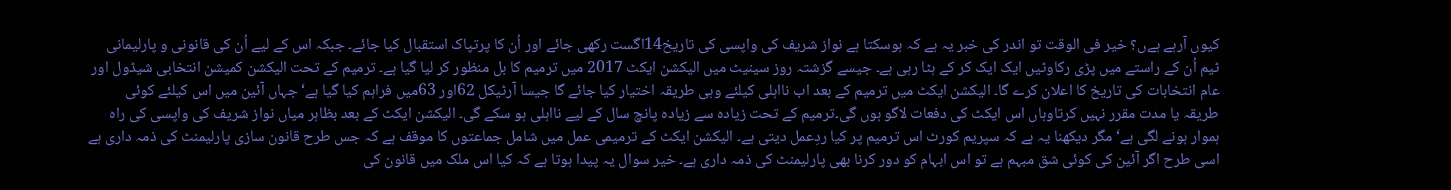کیوں آرہے ہےں؟ خیر فی الوقت تو اندر کی خبر یہ ہے کہ ہوسکتا ہے نواز شریف کی واپسی کی تاریخ14اگست رکھی جائے اور اُن کا پرتپاک استقبال کیا جائے۔ جبکہ اس کے لیے اُن کی قانونی و پارلیمانی ٹیم اُن کے راستے میں پڑی رکاوٹیں ایک ایک کر کے ہٹا رہی ہے۔ جیسے گزشتہ روز سینیٹ میں الیکشن ایکٹ 2017 میں ترمیم کا بل منظور کر لیا گیا ہے۔ ترمیم کے تحت الیکشن کمیشن انتخابی شیڈول اور عام انتخابات کی تاریخ کا اعلان کرے گا۔ الیکشن ایکٹ میں ترمیم کے بعد اب نااہلی کیلئے وہی طریقہ اختیار کیا جائے گا جیسا آرٹیکل 62اور 63میں فراہم کیا گیا ہے‘ جہاں آئین میں اس کیلئے کوئی طریقہ یا مدت مقرر نہیں کرتاوہاں اس ایکٹ کی دفعات لاگو ہوں گی۔ترمیم کے تحت زیادہ سے زیادہ پانچ سال کے لیے نااہلی ہو سکے گی۔ الیکشن ایکٹ کے بعد بظاہر میاں نواز شریف کی واپسی کی راہ ہموار ہونے لگی ہے‘ مگر دیکھنا یہ ہے کہ سپریم کورٹ اس ترمیم پر کیا ردِعمل دیتی ہے۔ الیکشن ایکٹ کے ترمیمی عمل میں شامل جماعتوں کا موقف ہے کہ جس طرح قانون سازی پارلیمنٹ کی ذمہ داری ہے اسی طرح اگر آئین کی کوئی شق مبہم ہے تو اس ابہام کو دور کرنا بھی پارلیمنٹ کی ذمہ داری ہے۔ خیر سوال یہ پیدا ہوتا ہے کہ کیا اس ملک میں قانون کی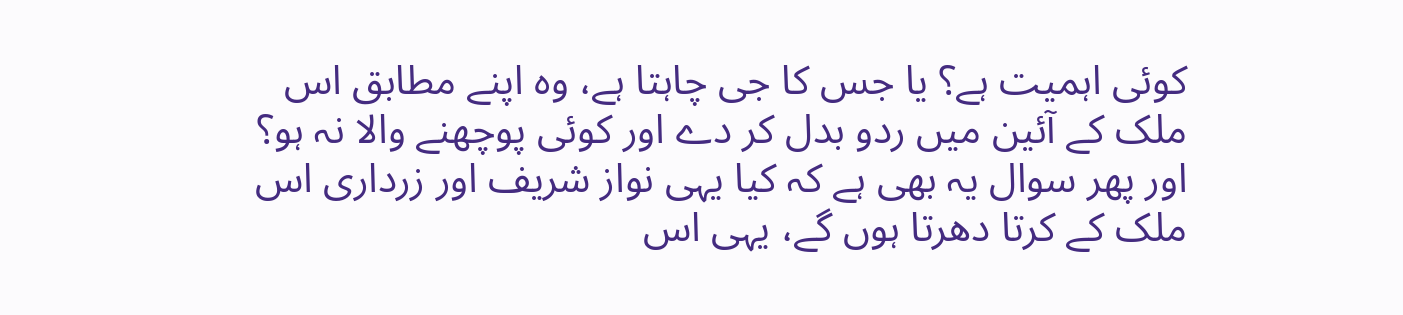کوئی اہمیت ہے؟ یا جس کا جی چاہتا ہے، وہ اپنے مطابق اس ملک کے آئین میں ردو بدل کر دے اور کوئی پوچھنے والا نہ ہو؟ اور پھر سوال یہ بھی ہے کہ کیا یہی نواز شریف اور زرداری اس ملک کے کرتا دھرتا ہوں گے، یہی اس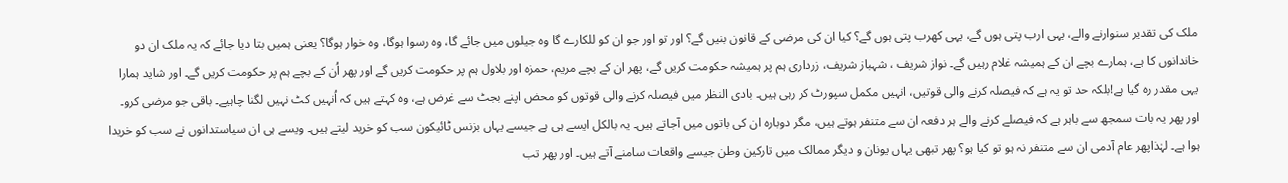ملک کی تقدیر سنوارنے والے، یہی ارب پتی ہوں گے، یہی کھرب پتی ہوں گے؟ کیا ان کی مرضی کے قانون بنیں گے؟ اور تو اور جو ان کو للکارے گا وہ جیلوں میں جائے گا، وہ رسوا ہوگا، وہ خوار ہوگا؟ یعنی ہمیں بتا دیا جائے کہ یہ ملک ان دو خاندانوں کا ہے، ہمارے بچے ان کے ہمیشہ غلام رہیں گے۔ نواز شریف ، شہباز شریف، زرداری ہم پر ہمیشہ حکومت کریں گے، پھر ان کے بچے مریم، حمزہ اور بلاول ہم پر حکومت کریں گے اور پھر اُن کے بچے ہم پر حکومت کریں گے۔ اور شاید ہمارا یہی مقدر رہ گیا ہے!بلکہ حد تو یہ ہے کہ فیصلہ کرنے والی قوتیں، انہیں مکمل سپورٹ کر رہی ہیں۔ بادی النظر میں فیصلہ کرنے والی قوتوں کو محض اپنے بجٹ سے غرض ہے، وہ کہتے ہیں کہ اُنہیں کٹ نہیں لگنا چاہیے۔ باقی جو مرضی کرو۔ اور پھر یہ بات سمجھ سے باہر ہے کہ فیصلے کرنے والے ہر دفعہ ان سے متنفر ہوتے ہیں، مگر دوبارہ ان کی باتوں میں آجاتے ہیں۔ یہ بالکل ایسے ہی ہے جیسے یہاں بزنس ٹائیکون سب کو خرید لیتے ہیں۔ ویسے ہی ان سیاستدانوں نے سب کو خریدا ہوا ہے۔ لہٰذاپھر عام آدمی ان سے متنفر نہ ہو تو کیا ہو؟ پھر تبھی یہاں یونان و دیگر ممالک میں تارکین وطن جیسے واقعات سامنے آتے ہیں۔ اور پھر تب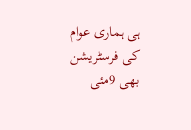ہی ہماری عوام کی فرسٹریشن بھی 9مئی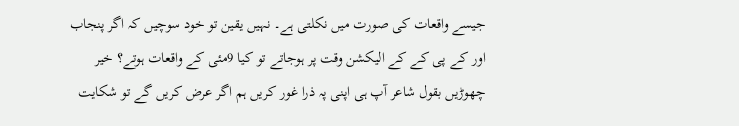جیسے واقعات کی صورت میں نکلتی ہے۔ نہیں یقین تو خود سوچیں کہ اگر پنجاب اور کے پی کے کے الیکشن وقت پر ہوجاتے تو کیا 9مئی کے واقعات ہوتے؟ خیر چھوڑیں بقول شاعر آپ ہی اپنی پہ ذرا غور کریں ہم اگر عرض کریں گے تو شکایت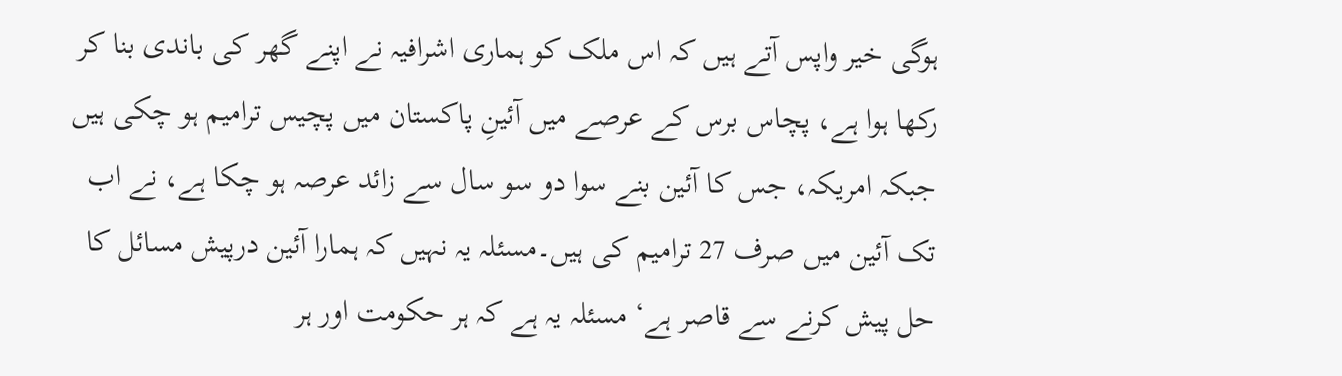ہوگی خیر واپس آتے ہیں کہ اس ملک کو ہماری اشرافیہ نے اپنے گھر کی باندی بنا کر رکھا ہوا ہے، پچاس برس کے عرصے میں آئینِ پاکستان میں پچیس ترامیم ہو چکی ہیں جبکہ امریکہ، جس کا آئین بنے سوا دو سو سال سے زائد عرصہ ہو چکا ہے، نے اب تک آئین میں صرف 27 ترامیم کی ہیں۔مسئلہ یہ نہیں کہ ہمارا آئین درپیش مسائل کا حل پیش کرنے سے قاصر ہے‘ مسئلہ یہ ہے کہ ہر حکومت اور ہر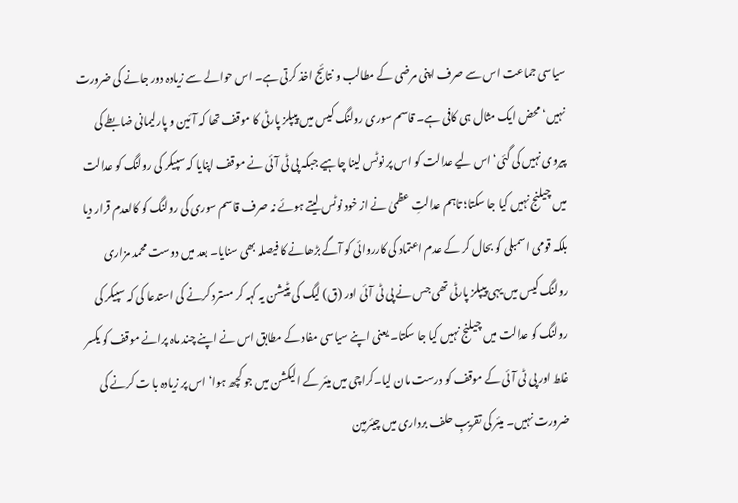سیاسی جماعت اس سے صرف اپنی مرضی کے مطالب و نتائج اخذ کرتی ہے۔ اس حوالے سے زیادہ دور جانے کی ضرورت نہیں‘ محض ایک مثال ہی کافی ہے۔ قاسم سوری رولنگ کیس میں پیپلز پارٹی کا موقف تھا کہ آئین و پارلیمانی ضابطے کی پیروی نہیں کی گئی‘ اس لیے عدالت کو اس پر نوٹس لینا چاہیے جبکہ پی ٹی آئی نے موقف اپنایا کہ سپیکر کی رولنگ کو عدالت میں چیلنج نہیں کیا جا سکتا؛ تاہم عدالتِ عظمیٰ نے از خود نوٹس لیتے ہوئے نہ صرف قاسم سوری کی رولنگ کو کالعدم قرار دیا بلکہ قومی اسمبلی کو بحال کر کے عدم اعتماد کی کارروائی کو آگے بڑھانے کا فیصلہ بھی سنایا۔ بعد میں دوست محمد مزاری رولنگ کیس میں یہی پیپلز پارٹی تھی جس نے پی ٹی آئی اور (ق) لیگ کی پٹیشن یہ کہہ کر مسترد کرنے کی استدعا کی کہ سپیکر کی رولنگ کو عدالت میں چیلنج نہیں کیا جا سکتا۔ یعنی اپنے سیاسی مفاد کے مطابق اس نے اپنے چند ماہ پرانے موقف کو یکسر غلط اور پی ٹی آئی کے موقف کو درست مان لیا۔کراچی میں میئر کے الیکشن میں جو کچھ ہوا‘ اس پر زیادہ با ت کرنے کی ضرورت نہیں۔ میئر کی تقریبِ حلف برداری میں چیئرمین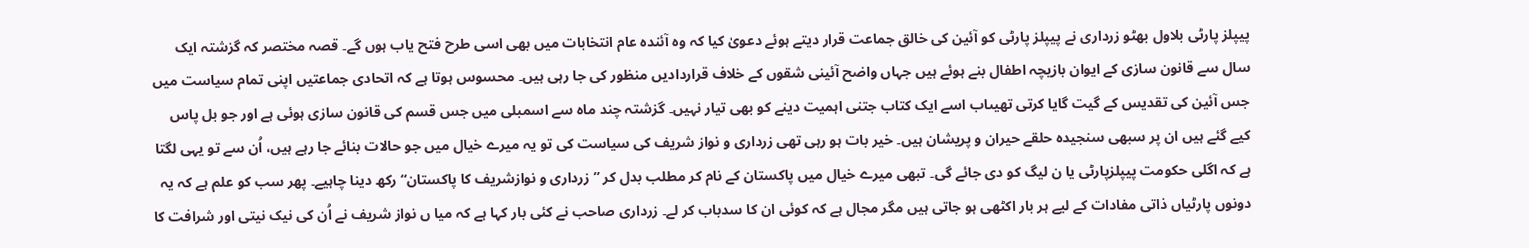پیپلز پارٹی بلاول بھٹو زرداری نے پیپلز پارٹی کو آئین کی خالق جماعت قرار دیتے ہوئے دعویٰ کیا کہ وہ آئندہ عام انتخابات میں بھی اسی طرح فتح یاب ہوں گے۔ قصہ مختصر کہ گزشتہ ایک سال سے قانون سازی کے ایوان بازیچہ اطفال بنے ہوئے ہیں جہاں واضح آئینی شقوں کے خلاف قراردادیں منظور کی جا رہی ہیں۔ محسوس ہوتا ہے کہ اتحادی جماعتیں اپنی تمام سیاست میں جس آئین کی تقدیس کے گیت گایا کرتی تھیںاب اسے ایک کتاب جتنی اہمیت دینے کو بھی تیار نہیں۔ گزشتہ چند ماہ سے اسمبلی میں جس قسم کی قانون سازی ہوئی ہے اور جو بل پاس کیے گئے ہیں ان پر سبھی سنجیدہ حلقے حیران و پریشان ہیں۔ خیر بات ہو رہی تھی زرداری و نواز شریف کی سیاست کی تو یہ میرے خیال میں جو حالات بنائے جا رہے ہیں، اُن سے تو یہی لگتا ہے کہ اگلی حکومت پیپلزپارٹی یا ن لیگ کو دی جائے گی۔ تبھی میرے خیال میں پاکستان کے نام کر مطلب بدل کر ”زرداری و نوازشریف کا پاکستان“ رکھ دینا چاہیے۔ پھر سب کو علم ہے کہ یہ دونوں پارٹیاں ذاتی مفادات کے لیے ہر بار اکٹھی ہو جاتی ہیں مگر مجال ہے کہ کوئی ان کا سدباب کر لے۔ زرداری صاحب نے کئی بار کہا ہے کہ میا ں نواز شریف نے اُن کی نیک نیتی اور شرافت کا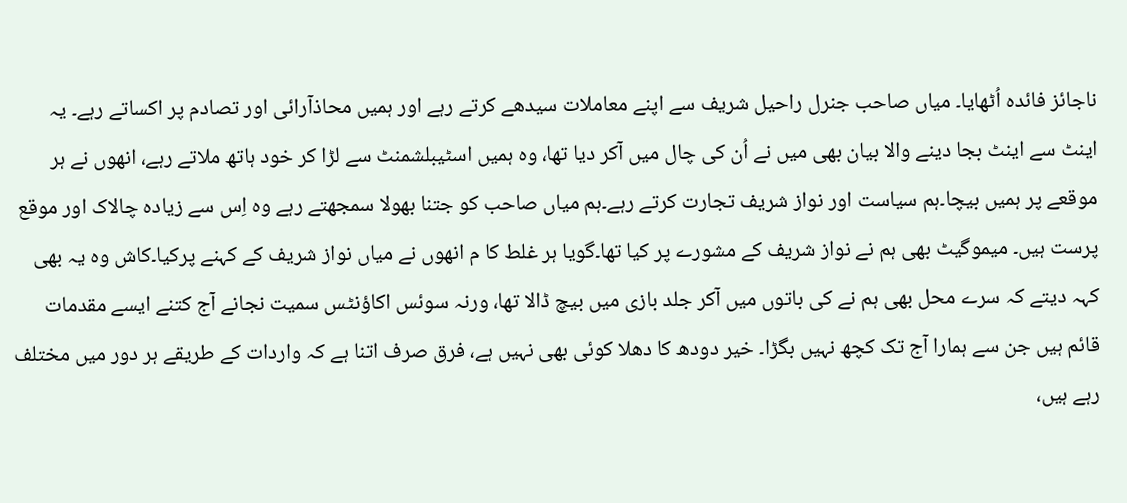ناجائز فائدہ اُٹھایا۔ میاں صاحب جنرل راحیل شریف سے اپنے معاملات سیدھے کرتے رہے اور ہمیں محاذآرائی اور تصادم پر اکساتے رہے۔ یہ اینٹ سے اینٹ بجا دینے والا بیان بھی میں نے اُن کی چال میں آکر دیا تھا، وہ ہمیں اسٹیبلشمنٹ سے لڑا کر خود ہاتھ ملاتے رہے، انھوں نے ہر موقعے پر ہمیں بیچا۔ہم سیاست اور نواز شریف تجارت کرتے رہے۔ہم میاں صاحب کو جتنا بھولا سمجھتے رہے وہ اِس سے زیادہ چالاک اور موقع پرست ہیں۔ میموگیٹ بھی ہم نے نواز شریف کے مشورے پر کیا تھا۔گویا ہر غلط کا م انھوں نے میاں نواز شریف کے کہنے پرکیا۔کاش وہ یہ بھی کہہ دیتے کہ سرے محل بھی ہم نے کی باتوں میں آکر جلد بازی میں بیچ ڈالا تھا، ورنہ سوئس اکاؤنٹس سمیت نجانے آج کتنے ایسے مقدمات قائم ہیں جن سے ہمارا آج تک کچھ نہیں بگڑا۔ خیر دودھ کا دھلا کوئی بھی نہیں ہے، فرق صرف اتنا ہے کہ واردات کے طریقے ہر دور میں مختلف رہے ہیں،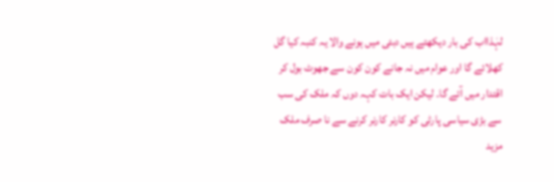لہٰذااب کی بار دیکھتے ہیں دبئی میں ہونے والا یہ کنبہ کیا گل کھلائے گا اور عوام میں نہ جانے کون کون سے جھوٹ بول کر اقتدار میں آئے گا۔ لیکن ایک بات کہہ دوں کہ ملک کی سب سے بڑی سیاسی پارٹی کو کارنر کارنر کرنے سے نا صرف ملک مزید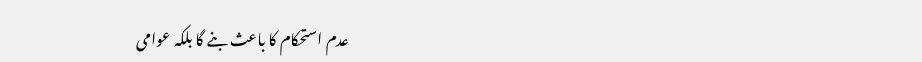عدم استحکام کا باعث بنے گا بلکہ عوامی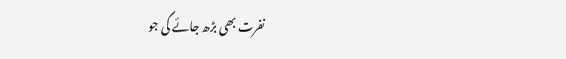نفرت بھی بڑھ جائے گی جو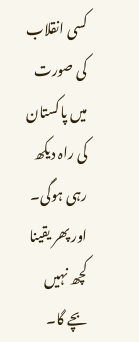کسی انقلاب کی صورت میں پاکستان کی راہ دیکھ رہی ہوگی۔ اور پھر یقینا کچھ نہیں بچے گا۔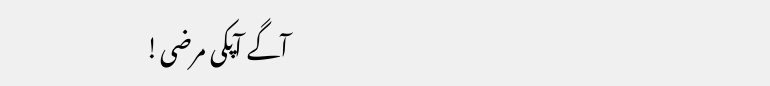آگے آپکی مرضی!